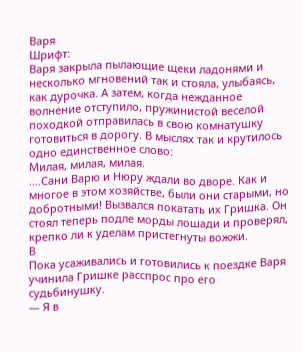Варя
Шрифт:
Варя закрыла пылающие щеки ладонями и несколько мгновений так и стояла, улыбаясь, как дурочка. А затем, когда нежданное волнение отступило, пружинистой веселой походкой отправилась в свою комнатушку готовиться в дорогу. В мыслях так и крутилось одно единственное слово:
Милая, милая, милая.
....Сани Варю и Нюру ждали во дворе. Как и многое в этом хозяйстве, были они старыми, но добротными! Вызвался покатать их Гришка. Он стоял теперь подле морды лошади и проверял, крепко ли к уделам пристeгнуты вожжи.
В
Пока усаживались и готовились к поездке Варя учинила Гришке расспрос про его судьбинушку.
— Я в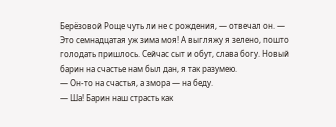Берёзовой Роще чуть ли не с рождения, — отвечал он. — Это семнадцатая уж зима моя! А выгляжу я зелено, пошто голодать пришлось. Сейчас сыт и обут, слава богу. Новый барин на счастье нам был дан, я так разумею.
— Он-то на счастья, а змора — на беду.
— Ша! Барин наш страсть как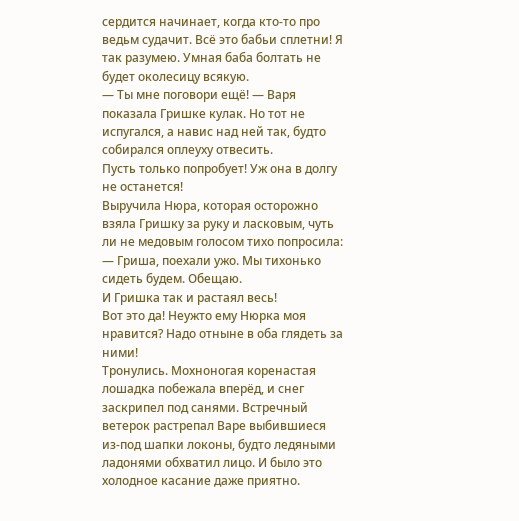сердится начинает, когда кто-то про ведьм судачит. Всё это бабьи сплетни! Я так разумею. Умная баба болтать не будет околесицу всякую.
— Ты мне поговори ещё! — Варя показала Гришке кулак. Но тот не испугался, а навис над ней так, будто собирался оплеуху отвесить.
Пусть только попробует! Уж она в долгу не останется!
Выручила Нюра, которая осторожно взяла Гришку за руку и ласковым, чуть ли не медовым голосом тихо попросила:
— Гриша, поехали ужо. Мы тихонько сидеть будем. Обещаю.
И Гришка так и растаял весь!
Вот это да! Неужто ему Нюрка моя нравится? Надо отныне в оба глядеть за ними!
Тронулись. Мохноногая коренастая лошадка побежала вперёд, и снег заскрипел под санями. Встречный ветерок растрепал Варе выбившиеся из-под шапки локоны, будто ледяными ладонями обхватил лицо. И было это холодное касание даже приятно.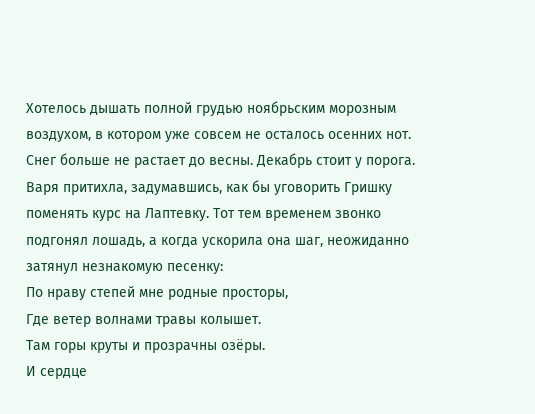Хотелось дышать полной грудью ноябрьским морозным воздухом, в котором уже совсем не осталось осенних нот. Снег больше не растает до весны. Декабрь стоит у порога.
Варя притихла, задумавшись, как бы уговорить Гришку поменять курс на Лаптевку. Тот тем временем звонко подгонял лошадь, а когда ускорила она шаг, неожиданно затянул незнакомую песенку:
По нраву степей мне родные просторы,
Где ветер волнами травы колышет.
Там горы круты и прозрачны озёры.
И сердце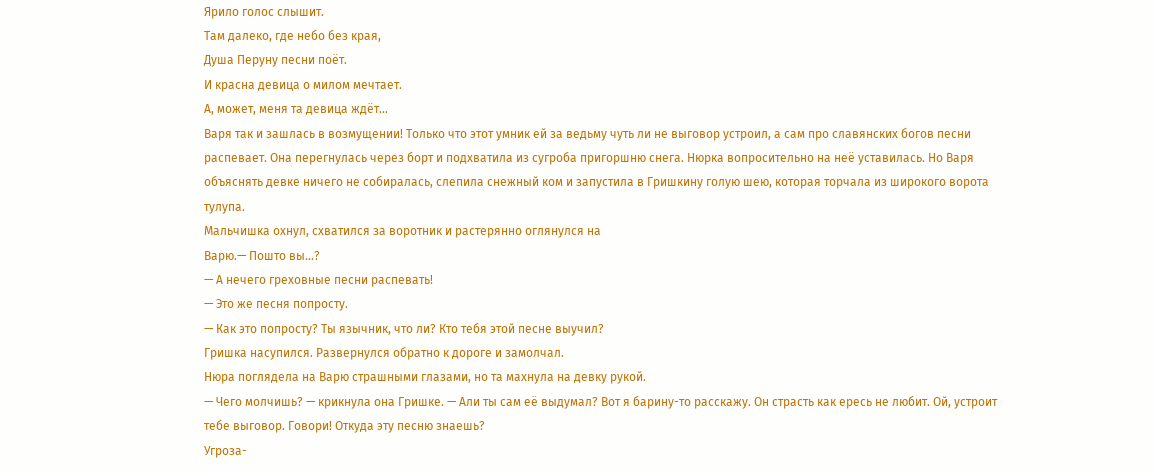Ярило голос слышит.
Там далеко, где небо без края,
Душа Перуну песни поёт.
И красна девица о милом мечтает.
А, может, меня та девица ждёт...
Варя так и зашлась в возмущении! Только что этот умник ей за ведьму чуть ли не выговор устроил, а сам про славянских богов песни распевает. Она перегнулась через борт и подхватила из сугроба пригоршню снега. Нюрка вопросительно на неё уставилась. Но Варя объяснять девке ничего не собиралась, слепила снежный ком и запустила в Гришкину голую шею, которая торчала из широкого ворота тулупа.
Мальчишка охнул, схватился за воротник и растерянно оглянулся на
Варю.— Пошто вы...?
— А нечего греховные песни распевать!
— Это же песня попросту.
— Как это попросту? Ты язычник, что ли? Кто тебя этой песне выучил?
Гришка насупился. Развернулся обратно к дороге и замолчал.
Нюра поглядела на Варю страшными глазами, но та махнула на девку рукой.
— Чего молчишь? — крикнула она Гришке. — Али ты сам её выдумал? Вот я барину-то расскажу. Он страсть как ересь не любит. Ой, устроит тебе выговор. Говори! Откуда эту песню знаешь?
Угроза-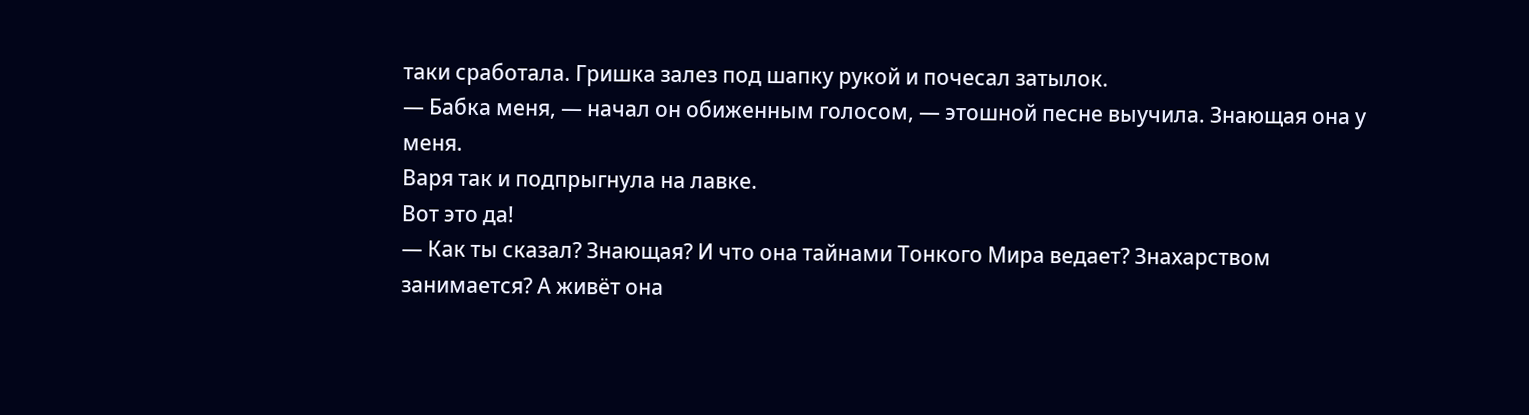таки сработала. Гришка залез под шапку рукой и почесал затылок.
— Бабка меня, — начал он обиженным голосом, — этошной песне выучила. Знающая она у меня.
Варя так и подпрыгнула на лавке.
Вот это да!
— Как ты сказал? Знающая? И что она тайнами Тонкого Мира ведает? Знахарством занимается? А живёт она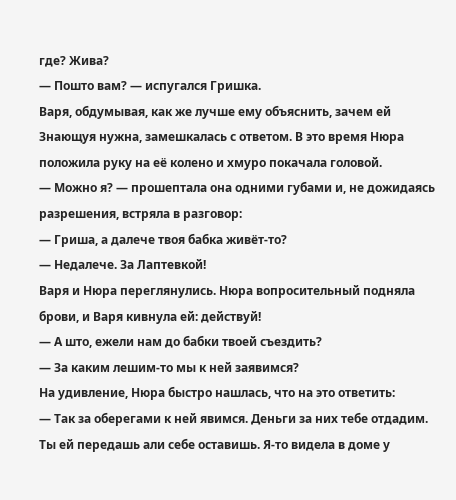где? Жива?
— Пошто вам? — испугался Гришка.
Варя, обдумывая, как же лучше ему объяснить, зачем ей Знающуя нужна, замешкалась с ответом. В это время Нюра положила руку на её колено и хмуро покачала головой.
— Можно я? — прошептала она одними губами и, не дожидаясь разрешения, встряла в разговор:
— Гриша, а далече твоя бабка живёт-то?
— Недалече. За Лаптевкой!
Варя и Нюра переглянулись. Нюра вопросительный подняла брови, и Варя кивнула ей: действуй!
— А што, ежели нам до бабки твоей съездить?
— За каким лешим-то мы к ней заявимся?
На удивление, Нюра быстро нашлась, что на это ответить:
— Так за оберегами к ней явимся. Деньги за них тебе отдадим. Ты ей передашь али себе оставишь. Я-то видела в доме у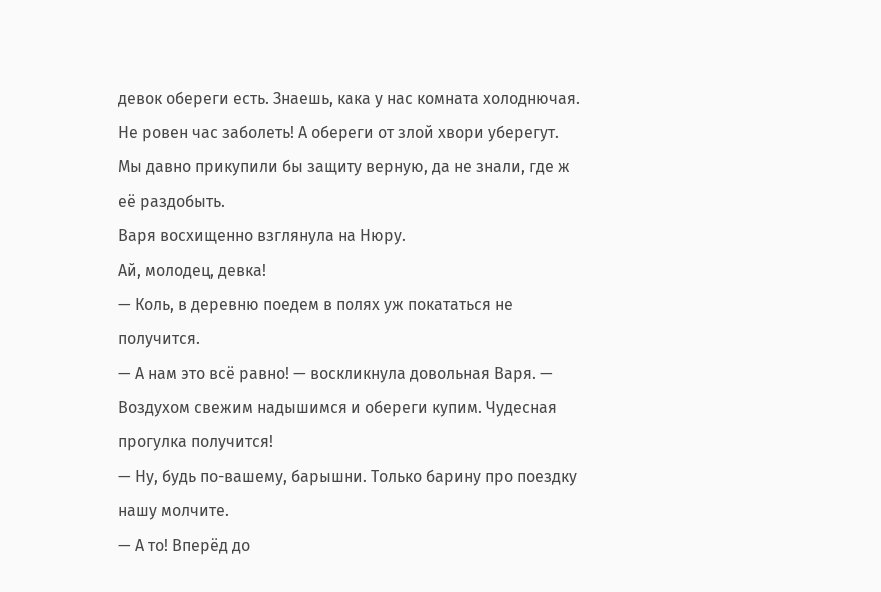девок обереги есть. Знаешь, кака у нас комната холоднючая. Не ровен час заболеть! А обереги от злой хвори уберегут. Мы давно прикупили бы защиту верную, да не знали, где ж её раздобыть.
Варя восхищенно взглянула на Нюру.
Ай, молодец, девка!
— Коль, в деревню поедем в полях уж покататься не получится.
— А нам это всё равно! — воскликнула довольная Варя. — Воздухом свежим надышимся и обереги купим. Чудесная прогулка получится!
— Ну, будь по-вашему, барышни. Только барину про поездку нашу молчите.
— А то! Вперёд до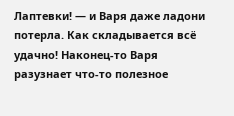Лаптевки! — и Варя даже ладони потерла. Как складывается всё удачно! Наконец-то Варя разузнает что-то полезное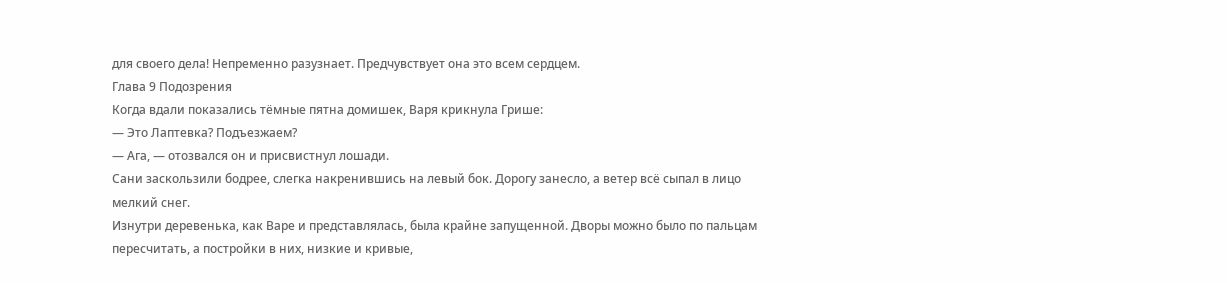для своего дела! Непременно разузнает. Предчувствует она это всем сердцем.
Глава 9 Подозрения
Когда вдали показались тёмные пятна домишек, Варя крикнула Грише:
— Это Лаптевка? Подъезжаем?
— Ага, — отозвался он и присвистнул лошади.
Сани заскользили бодрее, слегка накренившись на левый бок. Дорогу занесло, а ветер всё сыпал в лицо мелкий снег.
Изнутри деревенька, как Варе и представлялась, была крайне запущенной. Дворы можно было по пальцам пересчитать, а постройки в них, низкие и кривые,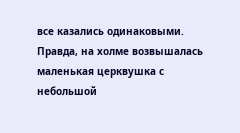все казались одинаковыми. Правда, на холме возвышалась маленькая церквушка с небольшой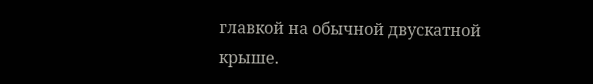главкой на обычной двускатной крыше.